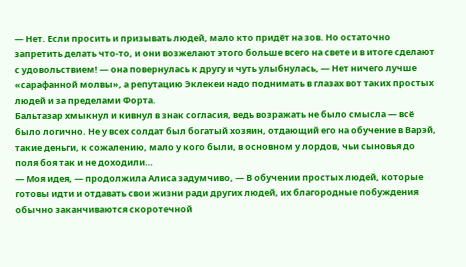— Нет. Если просить и призывать людей, мало кто придёт на зов. Но остаточно запретить делать что-то, и они возжелают этого больше всего на свете и в итоге сделают с удовольствием! — она повернулась к другу и чуть улыбнулась, — Нет ничего лучше «сарафанной молвы», а репутацию Эклекеи надо поднимать в глазах вот таких простых людей и за пределами Форта.
Бальтазар хмыкнул и кивнул в знак согласия, ведь возражать не было смысла — всё было логично. Не у всех солдат был богатый хозяин, отдающий его на обучение в Варэй, такие деньги, к сожалению, мало у кого были, в основном у лордов, чьи сыновья до поля боя так и не доходили…
— Моя идея, — продолжила Алиса задумчиво, — В обучении простых людей, которые готовы идти и отдавать свои жизни ради других людей, их благородные побуждения обычно заканчиваются скоротечной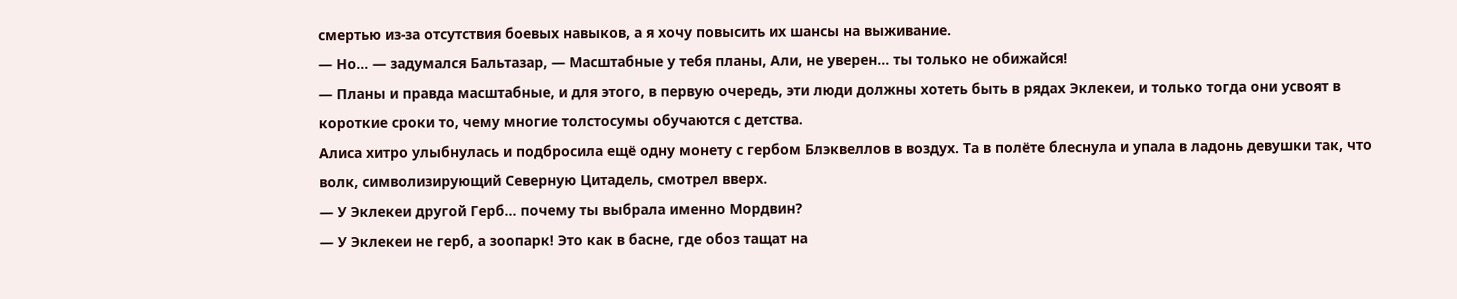смертью из-за отсутствия боевых навыков, а я хочу повысить их шансы на выживание.
— Но… — задумался Бальтазар, — Масштабные у тебя планы, Али, не уверен… ты только не обижайся!
— Планы и правда масштабные, и для этого, в первую очередь, эти люди должны хотеть быть в рядах Эклекеи, и только тогда они усвоят в короткие сроки то, чему многие толстосумы обучаются с детства.
Алиса хитро улыбнулась и подбросила ещё одну монету с гербом Блэквеллов в воздух. Та в полёте блеснула и упала в ладонь девушки так, что волк, символизирующий Северную Цитадель, смотрел вверх.
— У Эклекеи другой Герб… почему ты выбрала именно Мордвин?
— У Эклекеи не герб, а зоопарк! Это как в басне, где обоз тащат на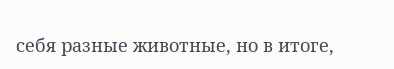себя разные животные, но в итоге,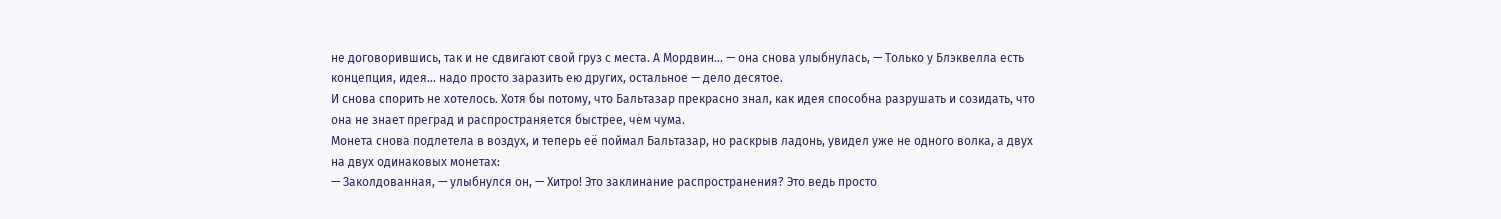не договорившись, так и не сдвигают свой груз с места. А Мордвин… — она снова улыбнулась, — Только у Блэквелла есть концепция, идея… надо просто заразить ею других, остальное — дело десятое.
И снова спорить не хотелось. Хотя бы потому, что Бальтазар прекрасно знал, как идея способна разрушать и созидать, что она не знает преград и распространяется быстрее, чем чума.
Монета снова подлетела в воздух, и теперь её поймал Бальтазар, но раскрыв ладонь, увидел уже не одного волка, а двух на двух одинаковых монетах:
— Заколдованная, — улыбнулся он, — Хитро! Это заклинание распространения? Это ведь просто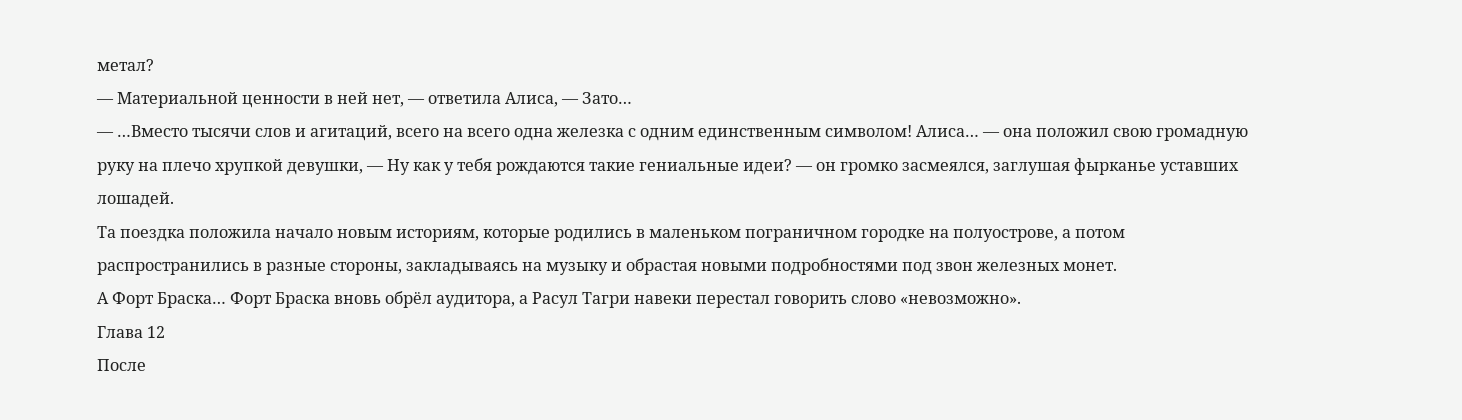метал?
— Материальной ценности в ней нет, — ответила Алиса, — Зато…
— …Вместо тысячи слов и агитаций, всего на всего одна железка с одним единственным символом! Алиса… — она положил свою громадную руку на плечо хрупкой девушки, — Ну как у тебя рождаются такие гениальные идеи? — он громко засмеялся, заглушая фырканье уставших лошадей.
Та поездка положила начало новым историям, которые родились в маленьком пограничном городке на полуострове, а потом распространились в разные стороны, закладываясь на музыку и обрастая новыми подробностями под звон железных монет.
А Форт Браска… Форт Браска вновь обрёл аудитора, а Расул Тагри навеки перестал говорить слово «невозможно».
Глава 12
После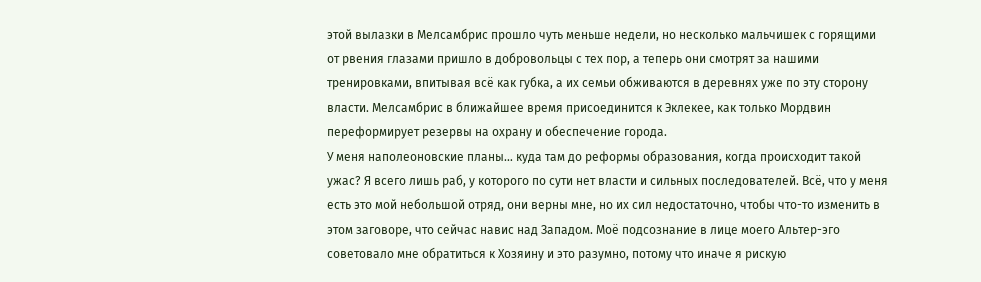этой вылазки в Мелсамбрис прошло чуть меньше недели, но несколько мальчишек с горящими от рвения глазами пришло в добровольцы с тех пор, а теперь они смотрят за нашими тренировками, впитывая всё как губка, а их семьи обживаются в деревнях уже по эту сторону власти. Мелсамбрис в ближайшее время присоединится к Эклекее, как только Мордвин переформирует резервы на охрану и обеспечение города.
У меня наполеоновские планы… куда там до реформы образования, когда происходит такой ужас? Я всего лишь раб, у которого по сути нет власти и сильных последователей. Всё, что у меня есть это мой небольшой отряд, они верны мне, но их сил недостаточно, чтобы что-то изменить в этом заговоре, что сейчас навис над Западом. Моё подсознание в лице моего Альтер-эго советовало мне обратиться к Хозяину и это разумно, потому что иначе я рискую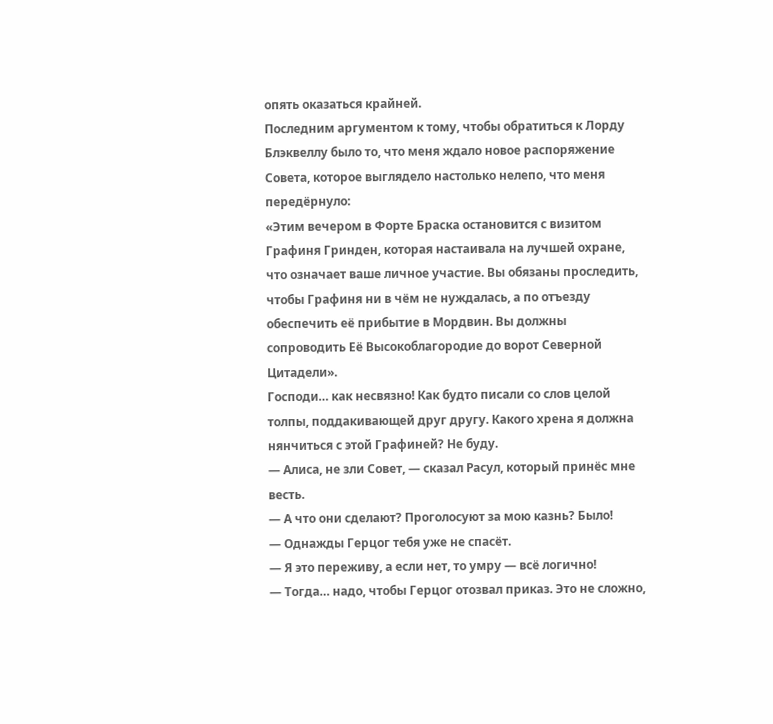опять оказаться крайней.
Последним аргументом к тому, чтобы обратиться к Лорду Блэквеллу было то, что меня ждало новое распоряжение Совета, которое выглядело настолько нелепо, что меня передёрнуло:
«Этим вечером в Форте Браска остановится с визитом Графиня Гринден, которая настаивала на лучшей охране, что означает ваше личное участие. Вы обязаны проследить, чтобы Графиня ни в чём не нуждалась, а по отъезду обеспечить её прибытие в Мордвин. Вы должны сопроводить Её Высокоблагородие до ворот Северной Цитадели».
Господи… как несвязно! Как будто писали со слов целой толпы, поддакивающей друг другу. Какого хрена я должна нянчиться с этой Графиней? Не буду.
— Алиса, не зли Совет, — сказал Расул, который принёс мне весть.
— А что они сделают? Проголосуют за мою казнь? Было!
— Однажды Герцог тебя уже не спасёт.
— Я это переживу, а если нет, то умру — всё логично!
— Тогда… надо, чтобы Герцог отозвал приказ. Это не сложно,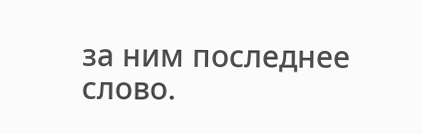за ним последнее слово.